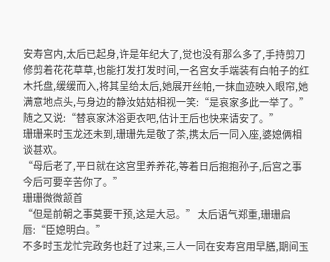安寿宫内,太后已起身,许是年纪大了,觉也没有那么多了,手持剪刀修剪着花花草草,也能打发打发时间,一名宫女手端装有白帕子的红木托盘,缓缓而入,将其呈给太后,她展开丝帕,一抹血迹映入眼帘,她满意地点头,与身边的静汝姑姑相视一笑:“是哀家多此一举了。”随之又说:“替哀家沐浴更衣吧,估计王后也快来请安了。”
珊珊来时玉龙还未到,珊珊先是敬了茶,携太后一同入座,婆媳俩相谈甚欢。
“母后老了,平日就在这宫里养养花,等着日后抱抱孙子,后宫之事今后可要辛苦你了。”
珊珊微微颔首
“但是前朝之事莫要干预,这是大忌。” 太后语气郑重,珊珊启唇:“臣媳明白。”
不多时玉龙忙完政务也赶了过来,三人一同在安寿宫用早膳,期间玉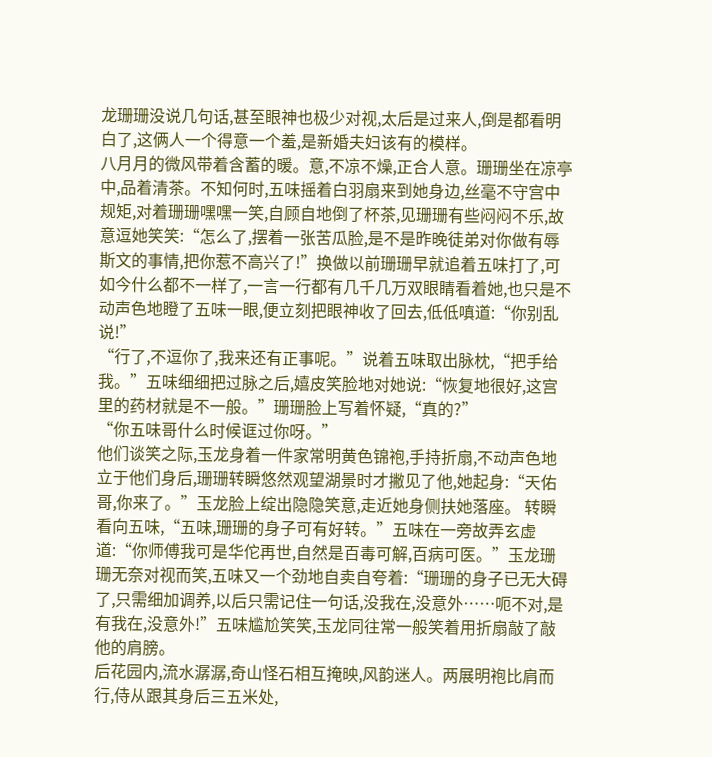龙珊珊没说几句话,甚至眼神也极少对视,太后是过来人,倒是都看明白了,这俩人一个得意一个羞,是新婚夫妇该有的模样。
八月月的微风带着含蓄的暖。意,不凉不燥,正合人意。珊珊坐在凉亭中,品着清茶。不知何时,五味摇着白羽扇来到她身边,丝毫不守宫中规矩,对着珊珊嘿嘿一笑,自顾自地倒了杯茶,见珊珊有些闷闷不乐,故意逗她笑笑:“怎么了,摆着一张苦瓜脸,是不是昨晚徒弟对你做有辱斯文的事情,把你惹不高兴了!”换做以前珊珊早就追着五味打了,可如今什么都不一样了,一言一行都有几千几万双眼睛看着她,也只是不动声色地瞪了五味一眼,便立刻把眼神收了回去,低低嗔道:“你别乱说!”
“行了,不逗你了,我来还有正事呢。”说着五味取出脉枕,“把手给我。”五味细细把过脉之后,嬉皮笑脸地对她说:“恢复地很好,这宫里的药材就是不一般。”珊珊脸上写着怀疑,“真的?”
“你五味哥什么时候诓过你呀。”
他们谈笑之际,玉龙身着一件家常明黄色锦袍,手持折扇,不动声色地立于他们身后,珊珊转瞬悠然观望湖景时才撇见了他,她起身:“天佑哥,你来了。”玉龙脸上绽出隐隐笑意,走近她身侧扶她落座。 转瞬看向五味,“五味,珊珊的身子可有好转。”五味在一旁故弄玄虚道:“你师傅我可是华佗再世,自然是百毒可解,百病可医。”玉龙珊珊无奈对视而笑,五味又一个劲地自卖自夸着:“珊珊的身子已无大碍了,只需细加调养,以后只需记住一句话,没我在,没意外……呃不对,是有我在,没意外!”五味尴尬笑笑,玉龙同往常一般笑着用折扇敲了敲他的肩膀。
后花园内,流水潺潺,奇山怪石相互掩映,风韵迷人。两展明袍比肩而行,侍从跟其身后三五米处,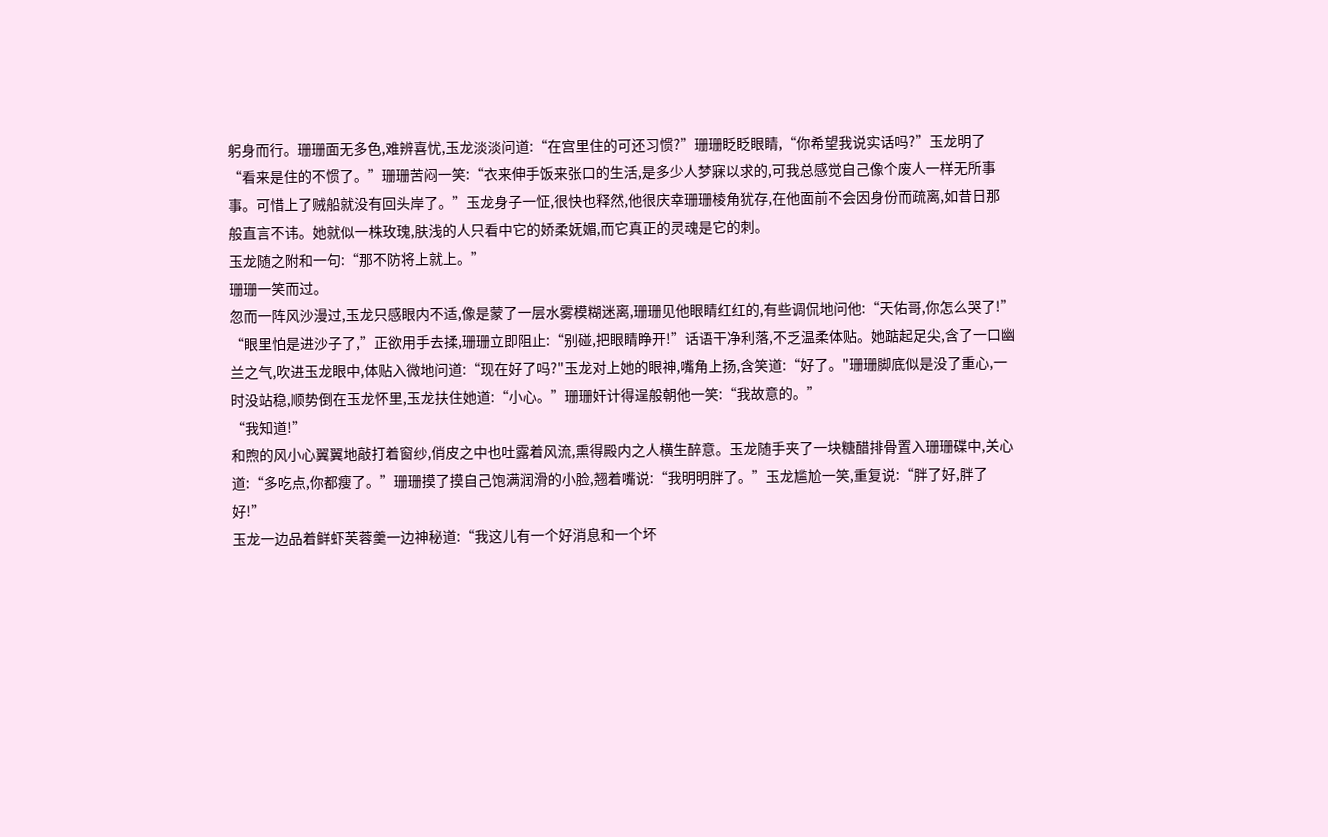躬身而行。珊珊面无多色,难辨喜忧,玉龙淡淡问道:“在宫里住的可还习惯?”珊珊眨眨眼睛,“你希望我说实话吗?”玉龙明了“看来是住的不惯了。”珊珊苦闷一笑:“衣来伸手饭来张口的生活,是多少人梦寐以求的,可我总感觉自己像个废人一样无所事事。可惜上了贼船就没有回头岸了。”玉龙身子一怔,很快也释然,他很庆幸珊珊棱角犹存,在他面前不会因身份而疏离,如昔日那般直言不讳。她就似一株玫瑰,肤浅的人只看中它的娇柔妩媚,而它真正的灵魂是它的刺。
玉龙随之附和一句:“那不防将上就上。”
珊珊一笑而过。
忽而一阵风沙漫过,玉龙只感眼内不适,像是蒙了一层水雾模糊迷离,珊珊见他眼睛红红的,有些调侃地问他:“天佑哥,你怎么哭了!”
“眼里怕是进沙子了,”正欲用手去揉,珊珊立即阻止:“别碰,把眼睛睁开!”话语干净利落,不乏温柔体贴。她踮起足尖,含了一口幽兰之气,吹进玉龙眼中,体贴入微地问道:“现在好了吗?"玉龙对上她的眼神,嘴角上扬,含笑道:“好了。"珊珊脚底似是没了重心,一时没站稳,顺势倒在玉龙怀里,玉龙扶住她道:“小心。”珊珊奸计得逞般朝他一笑:“我故意的。”
“我知道!”
和煦的风小心翼翼地敲打着窗纱,俏皮之中也吐露着风流,熏得殿内之人横生醉意。玉龙随手夹了一块糖醋排骨置入珊珊碟中,关心道:“多吃点,你都瘦了。”珊珊摸了摸自己饱满润滑的小脸,翘着嘴说:“我明明胖了。”玉龙尴尬一笑,重复说:“胖了好,胖了好!”
玉龙一边品着鲜虾芙蓉羹一边神秘道:“我这儿有一个好消息和一个坏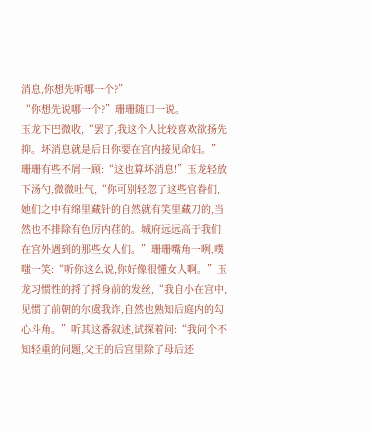消息,你想先听哪一个?”
“你想先说哪一个?”珊珊随口一说。
玉龙下巴微收,“罢了,我这个人比较喜欢欲扬先抑。坏消息就是后日你要在宫内接见命妇。”
珊珊有些不屑一顾:“这也算坏消息!”玉龙轻放下汤勺,微微吐气,“你可别轻忽了这些官眷们,她们之中有绵里藏针的自然就有笑里藏刀的,当然也不排除有色厉内荏的。城府远远高于我们在宫外遇到的那些女人们。”珊珊嘴角一咧,噗嗤一笑:“听你这么说,你好像很懂女人啊。”玉龙习惯性的捋了捋身前的发丝,“我自小在宫中,见惯了前朝的尔虞我诈,自然也熟知后庭内的勾心斗角。”听其这番叙述,试探着问:“我问个不知轻重的问题,父王的后宫里除了母后还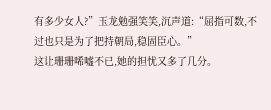有多少女人?”玉龙勉强笑笑,沉声道:“屈指可数,不过也只是为了把持朝局,稳固臣心。”
这让珊珊唏嘘不已,她的担忧又多了几分。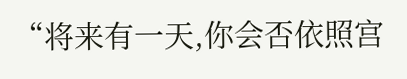“将来有一天,你会否依照宫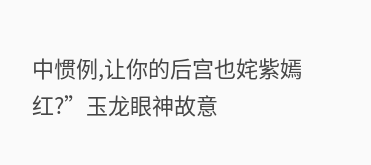中惯例,让你的后宫也姹紫嫣红?”玉龙眼神故意